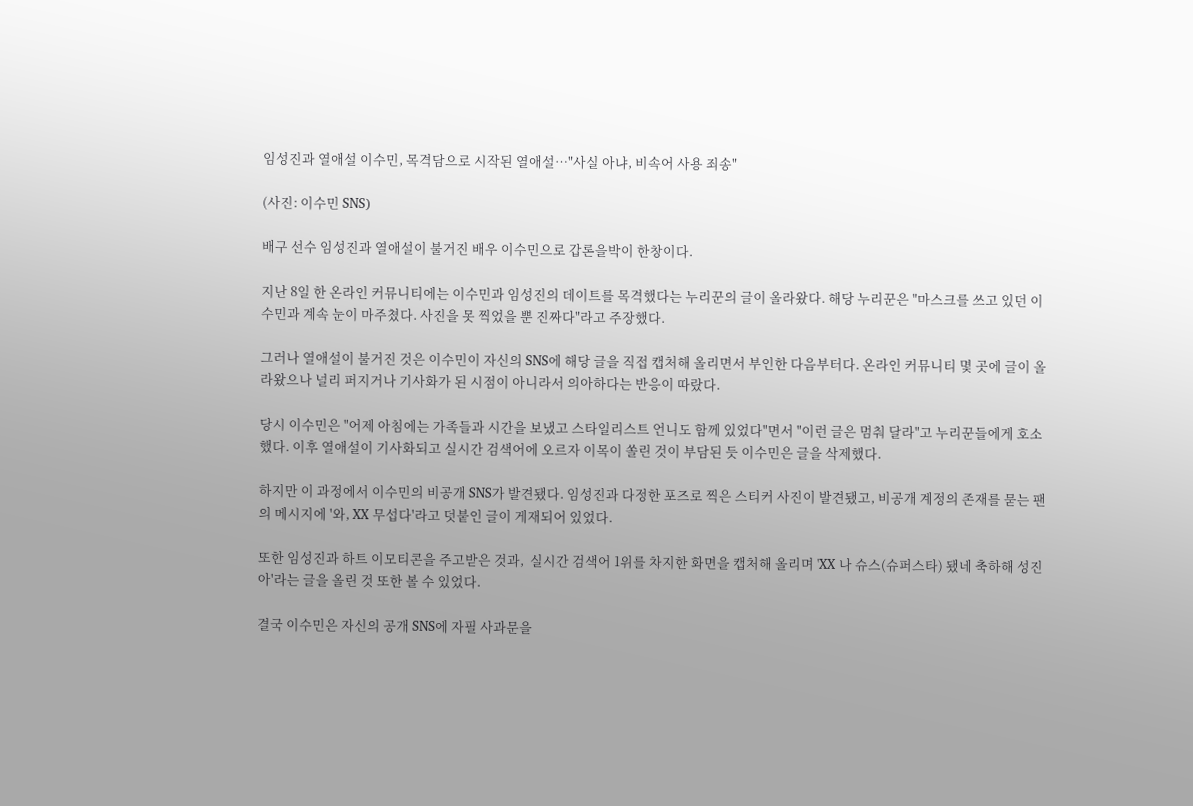임성진과 열애설 이수민, 목격담으로 시작된 열애설…"사실 아냐, 비속어 사용 죄송"

(사진: 이수민 SNS)

배구 선수 임성진과 열애설이 불거진 배우 이수민으로 갑론을박이 한창이다.

지난 8일 한 온라인 커뮤니티에는 이수민과 임성진의 데이트를 목격했다는 누리꾼의 글이 올라왔다. 해당 누리꾼은 "마스크를 쓰고 있던 이수민과 계속 눈이 마주쳤다. 사진을 못 찍었을 뿐 진짜다"라고 주장했다.

그러나 열애설이 불거진 것은 이수민이 자신의 SNS에 해당 글을 직접 캡처해 올리면서 부인한 다음부터다. 온라인 커뮤니티 몇 곳에 글이 올라왔으나 널리 퍼지거나 기사화가 된 시점이 아니라서 의아하다는 반응이 따랐다.

당시 이수민은 "어제 아침에는 가족들과 시간을 보냈고 스타일리스트 언니도 함께 있었다"면서 "이런 글은 멈춰 달라"고 누리꾼들에게 호소했다. 이후 열애설이 기사화되고 실시간 검색어에 오르자 이목이 쏠린 것이 부담된 듯 이수민은 글을 삭제했다.

하지만 이 과정에서 이수민의 비공개 SNS가 발견됐다. 임성진과 다정한 포즈로 찍은 스티커 사진이 발견됐고, 비공개 계정의 존재를 묻는 팬의 메시지에 '와, XX 무섭다'라고 덧붙인 글이 게재되어 있었다.

또한 임성진과 하트 이모티콘을 주고받은 것과,  실시간 검색어 1위를 차지한 화면을 캡처해 올리며 'XX 나 슈스(슈퍼스타) 됐네 축하해 성진아'라는 글을 올린 것 또한 볼 수 있었다.

결국 이수민은 자신의 공개 SNS에 자필 사과문을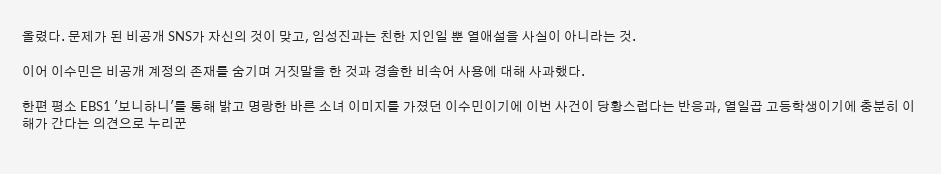올렸다. 문제가 된 비공개 SNS가 자신의 것이 맞고, 임성진과는 친한 지인일 뿐 열애설을 사실이 아니라는 것.

이어 이수민은 비공개 계정의 존재를 숨기며 거짓말을 한 것과 경솔한 비속어 사용에 대해 사과했다.

한편 평소 EBS1 '보니하니'를 통해 밝고 명랑한 바른 소녀 이미지를 가졌던 이수민이기에 이번 사건이 당황스럽다는 반응과, 열일곱 고등학생이기에 충분히 이해가 간다는 의견으로 누리꾼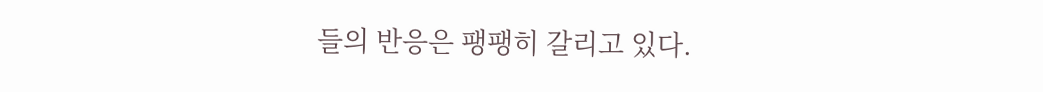들의 반응은 팽팽히 갈리고 있다.